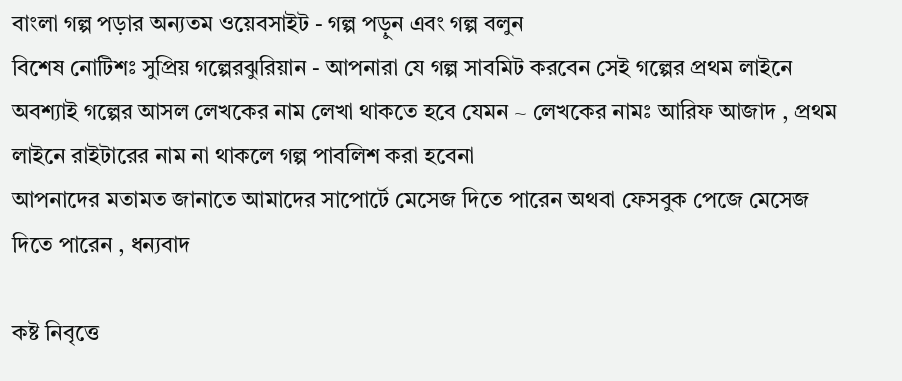বাংলা গল্প পড়ার অন্যতম ওয়েবসাইট - গল্প পড়ুন এবং গল্প বলুন
বিশেষ নোটিশঃ সুপ্রিয় গল্পেরঝুরিয়ান - আপনারা যে গল্প সাবমিট করবেন সেই গল্পের প্রথম লাইনে অবশ্যাই গল্পের আসল লেখকের নাম লেখা থাকতে হবে যেমন ~ লেখকের নামঃ আরিফ আজাদ , প্রথম লাইনে রাইটারের নাম না থাকলে গল্প পাবলিশ করা হবেনা
আপনাদের মতামত জানাতে আমাদের সাপোর্টে মেসেজ দিতে পারেন অথবা ফেসবুক পেজে মেসেজ দিতে পারেন , ধন্যবাদ

কষ্ট নিবৃত্তে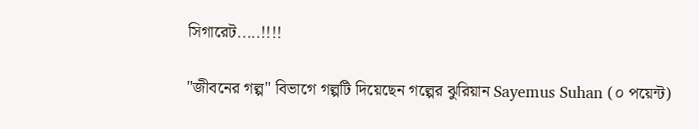সিগারেট.....!!!!

"জীবনের গল্প" বিভাগে গল্পটি দিয়েছেন গল্পের ঝুরিয়ান Sayemus Suhan (০ পয়েন্ট)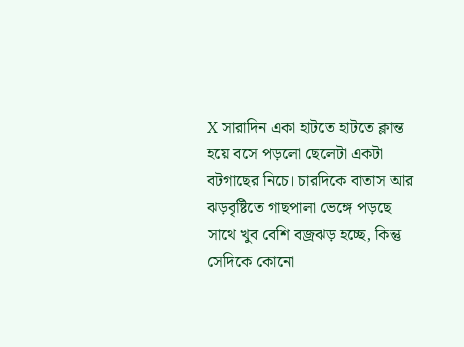X সারাদিন একা হাটতে হাটতে ক্লান্ত হয়ে বসে পড়লো ছেলেটা একটা বটগাছের নিচে। চারদিকে বাতাস আর ঝড়বৃষ্টিতে গাছপালা ভেঙ্গে পড়ছে সাথে খুব বেশি বজ্রঝড় হচ্ছে, কিন্তু সেদিকে কোনো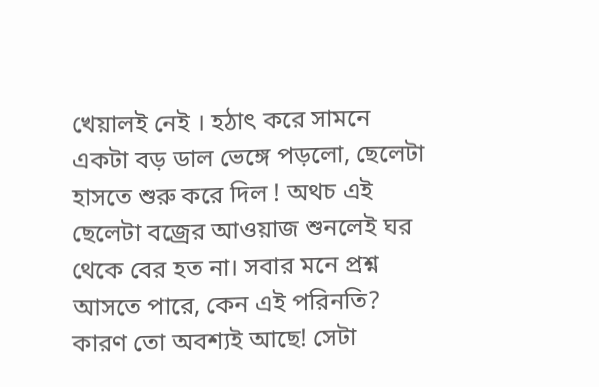খেয়ালই নেই । হঠাৎ করে সামনে একটা বড় ডাল ভেঙ্গে পড়লো, ছেলেটা হাসতে শুরু করে দিল ! অথচ এই ছেলেটা বজ্রের আওয়াজ শুনলেই ঘর থেকে বের হত না। সবার মনে প্রশ্ন আসতে পারে, কেন এই পরিনতি? কারণ তো অবশ্যই আছে! সেটা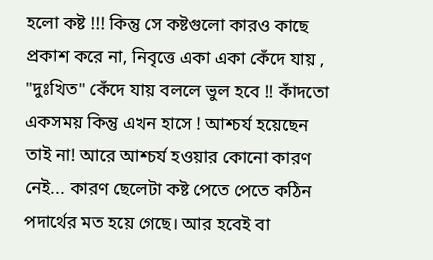হলো কষ্ট !!! কিন্তু সে কষ্টগুলো কারও কাছে প্রকাশ করে না, নিবৃত্তে একা একা কেঁদে যায় , "দুঃখিত" কেঁদে যায় বললে ভুল হবে !! কাঁদতো একসময় কিন্তু এখন হাসে ! আশ্চর্য হয়েছেন তাই না! আরে আশ্চর্য হওয়ার কোনো কারণ নেই... কারণ ছেলেটা কষ্ট পেতে পেতে কঠিন পদার্থের মত হয়ে গেছে। আর হবেই বা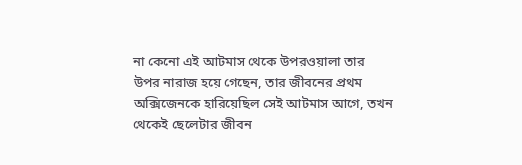না কেনো এই আটমাস থেকে উপরওয়ালা তার উপর নারাজ হয়ে গেছেন, তার জীবনের প্রথম অক্সিজেনকে হারিয়েছিল সেই আটমাস আগে, তখন থেকেই ছেলেটার জীবন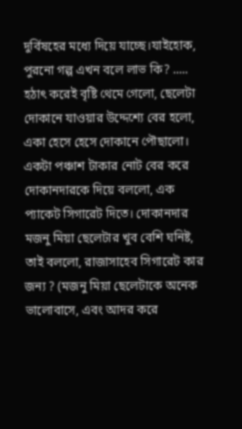দুর্বিষহের মধ্যে দিয়ে যাচ্ছে।যাইহোক, পুরনো গল্প এখন বলে লাভ কি? ..... হঠাৎ করেই বৃষ্টি থেমে গেলো, ছেলেটা দোকানে যাওয়ার উদ্দেশ্যে বের হলো, একা হেসে হেসে দোকানে পৌছালো। একটা পঞ্চাশ টাকার নোট বের করে দোকানদারকে দিয়ে বললো, এক প্যাকেট সিগারেট দিতে। দোকানদার মজনু মিয়া ছেলেটার খুব বেশি ঘনিষ্ট, তাই বললো, রাজাসাহেব সিগারেট কার জন্য ? (মজনু মিয়া ছেলেটাকে অনেক ভালোবাসে, এবং আদর করে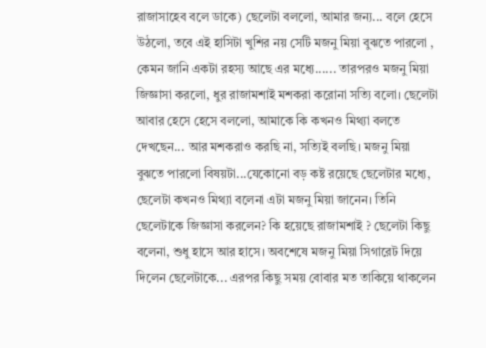রাজাসাহেব বলে ডাকে) ছেলেটা বললো, আমার জন্য... বলে হেসে উঠলো, তবে এই হাসিটা খুশির নয় সেটি মজনু মিয়া বুঝতে পারলো , কেমন জানি একটা রহস্য আছে এর মধ্যে...... তারপরও মজনু মিয়া জিজ্ঞাসা করলো, ধুর রাজামশাই মশকরা করোনা সত্যি বলো। ছেলেটা আবার হেসে হেসে বললো, আমাকে কি কখনও মিথ্যা বলতে দেখছেন... আর মশকরাও করছি না, সত্যিই বলছি। মজনু মিয়া বুঝতে পারলো বিষয়টা...যেকোনো বড় কষ্ট রয়েছে ছেলেটার মধ্যে, ছেলেটা কখনও মিথ্যা বলেনা এটা মজনু মিয়া জানেন। তিনি ছেলেটাকে জিজ্ঞাসা করলেন? কি হয়েছে রাজামশাই ? ছেলেটা কিছু বলেনা, শুধু হাসে আর হাসে। অবশেষে মজনু মিয়া সিগারেট দিয়ে দিলেন ছেলেটাকে... এরপর কিছু সময় বোবার মত তাকিয়ে থাকলেন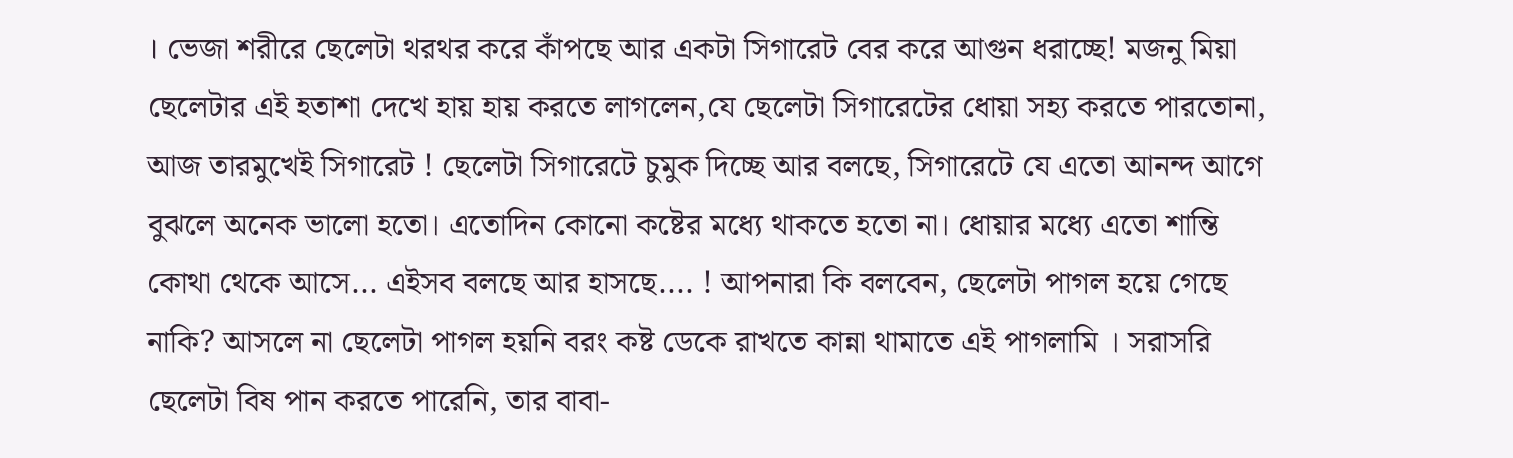। ভেজা শরীরে ছেলেটা থরথর করে কাঁপছে আর একটা সিগারেট বের করে আগুন ধরাচ্ছে! মজনু মিয়া ছেলেটার এই হতাশা দেখে হায় হায় করতে লাগলেন,যে ছেলেটা সিগারেটের ধোয়া সহ্য করতে পারতোনা, আজ তারমুখেই সিগারেট ! ছেলেটা সিগারেটে চুমুক দিচ্ছে আর বলছে, সিগারেটে যে এতো আনন্দ আগে বুঝলে অনেক ভালো হতো। এতোদিন কোনো কষ্টের মধ্যে থাকতে হতো না। ধোয়ার মধ্যে এতো শান্তি কোথা থেকে আসে... এইসব বলছে আর হাসছে.... ! আপনারা কি বলবেন, ছেলেটা পাগল হয়ে গেছে নাকি? আসলে না ছেলেটা পাগল হয়নি বরং কষ্ট ডেকে রাখতে কান্না থামাতে এই পাগলামি । সরাসরি ছেলেটা বিষ পান করতে পারেনি, তার বাবা-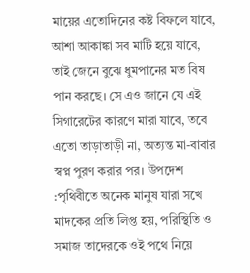মায়ের এতোদিনের কষ্ট বিফলে যাবে, আশা আকাঙ্কা সব মাটি হয়ে যাবে, তাই জেনে বুঝে ধুমপানের মত বিষ পান করছে। সে এও জানে যে এই সিগারেটের কারণে মারা যাবে, তবে এতো তাড়াতাড়ী না, অত্যন্ত মা-বাবার স্বপ্ন পুরণ করার পর। উপদেশ :পৃথিবীতে অনেক মানুষ যারা সখে মাদকের প্রতি লিপ্ত হয়, পরিস্থিতি ও সমাজ তাদেরকে ওই পথে নিয়ে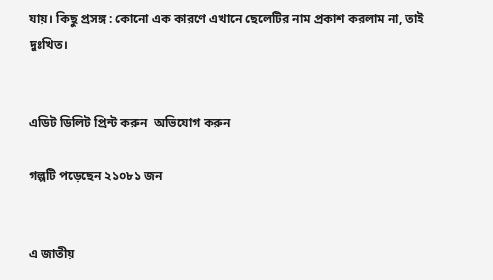যায়। কিছু প্রসঙ্গ : কোনো এক কারণে এখানে ছেলেটির নাম প্রকাশ করলাম না, তাই দুঃখিত।


এডিট ডিলিট প্রিন্ট করুন  অভিযোগ করুন

গল্পটি পড়েছেন ২১০৮১ জন


এ জাতীয়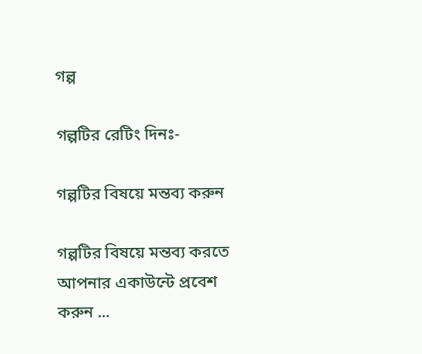গল্প

গল্পটির রেটিং দিনঃ-

গল্পটির বিষয়ে মন্তব্য করুন

গল্পটির বিষয়ে মন্তব্য করতে আপনার একাউন্টে প্রবেশ করুন ...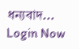ধন্যবাদ... Login Now